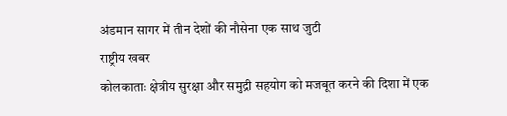अंडमान सागर में तीन देशों की नौसेना एक साथ जुटी
राष्ट्रीय खबर
कोलकाताः क्षेत्रीय सुरक्षा और समुद्री सहयोग को मजबूत करने की दिशा में एक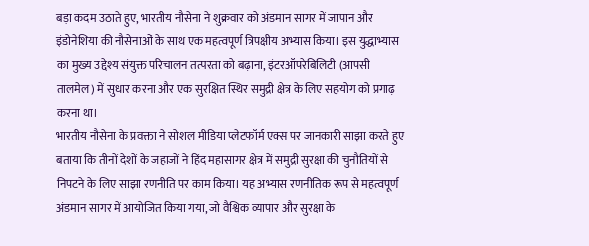बड़ा कदम उठाते हुए, भारतीय नौसेना ने शुक्रवार को अंडमान सागर में जापान और इंडोनेशिया की नौसेनाओं के साथ एक महत्वपूर्ण त्रिपक्षीय अभ्यास किया। इस युद्धाभ्यास का मुख्य उद्देश्य संयुक्त परिचालन तत्परता को बढ़ाना, इंटरऑपरेबिलिटी (आपसी तालमेल) में सुधार करना और एक सुरक्षित स्थिर समुद्री क्षेत्र के लिए सहयोग को प्रगाढ़ करना था।
भारतीय नौसेना के प्रवक्ता ने सोशल मीडिया प्लेटफॉर्म एक्स पर जानकारी साझा करते हुए बताया कि तीनों देशों के जहाजों ने हिंद महासागर क्षेत्र में समुद्री सुरक्षा की चुनौतियों से निपटने के लिए साझा रणनीति पर काम किया। यह अभ्यास रणनीतिक रूप से महत्वपूर्ण अंडमान सागर में आयोजित किया गया, जो वैश्विक व्यापार और सुरक्षा के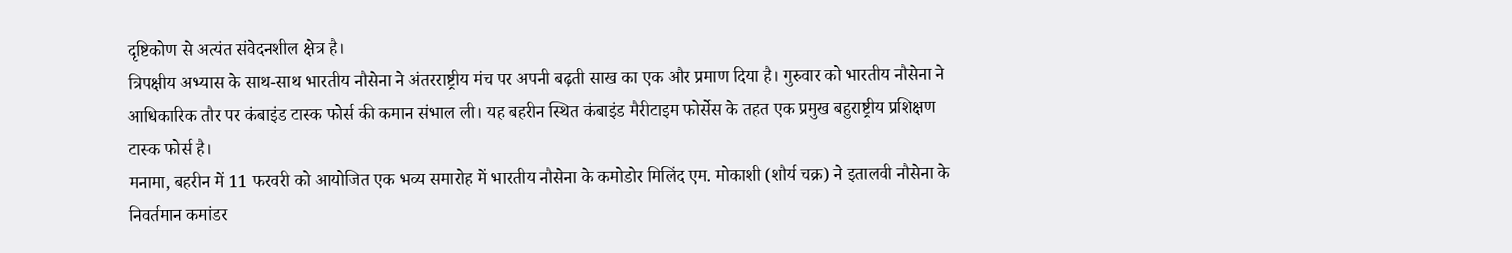दृष्टिकोण से अत्यंत संवेदनशील क्षेत्र है।
त्रिपक्षीय अभ्यास के साथ-साथ भारतीय नौसेना ने अंतरराष्ट्रीय मंच पर अपनी बढ़ती साख का एक और प्रमाण दिया है। गुरुवार को भारतीय नौसेना ने आधिकारिक तौर पर कंबाइंड टास्क फोर्स की कमान संभाल ली। यह बहरीन स्थित कंबाइंड मैरीटाइम फोर्सेस के तहत एक प्रमुख बहुराष्ट्रीय प्रशिक्षण टास्क फोर्स है।
मनामा, बहरीन में 11 फरवरी को आयोजित एक भव्य समारोह में भारतीय नौसेना के कमोडोर मिलिंद एम. मोकाशी (शौर्य चक्र) ने इतालवी नौसेना के निवर्तमान कमांडर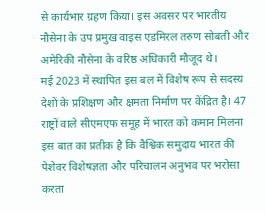से कार्यभार ग्रहण किया। इस अवसर पर भारतीय नौसेना के उप प्रमुख वाइस एडमिरल तरुण सोबती और अमेरिकी नौसेना के वरिष्ठ अधिकारी मौजूद थे।
मई 2023 में स्थापित इस बल में विशेष रूप से सदस्य देशों के प्रशिक्षण और क्षमता निर्माण पर केंद्रित है। 47 राष्ट्रों वाले सीएमएफ समूह में भारत को कमान मिलना इस बात का प्रतीक है कि वैश्विक समुदाय भारत की पेशेवर विशेषज्ञता और परिचालन अनुभव पर भरोसा करता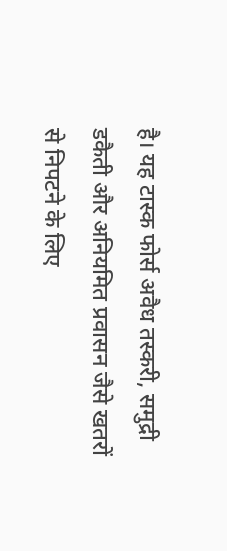है। यह टास्क फोर्स अवैध तस्करी, समुद्री डकैती और अनियमित प्रवासन जैसे खतरों से निपटने के लिए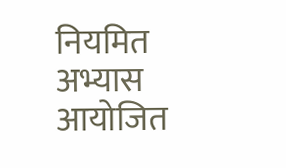नियमित अभ्यास आयोजित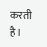करती है।